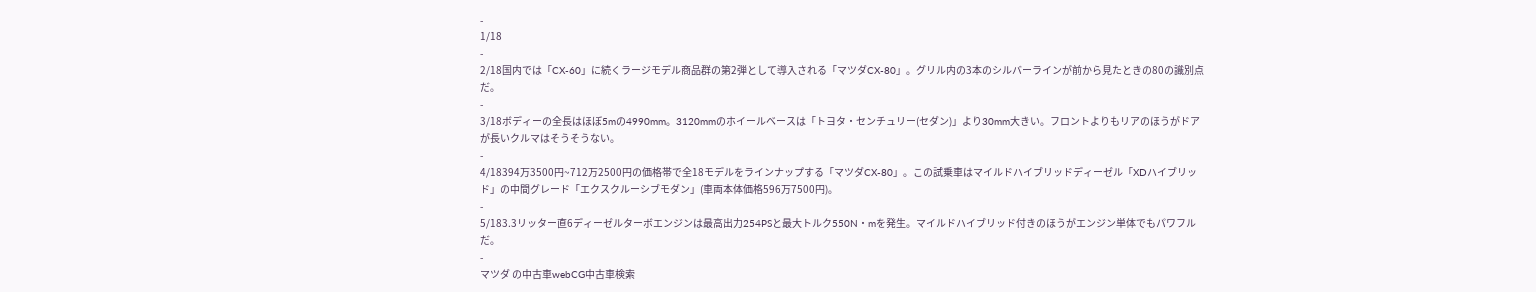-
1/18
-
2/18国内では「CX-60」に続くラージモデル商品群の第2弾として導入される「マツダCX-80」。グリル内の3本のシルバーラインが前から見たときの80の識別点だ。
-
3/18ボディーの全長はほぼ5mの4990mm。3120mmのホイールベースは「トヨタ・センチュリー(セダン)」より30mm大きい。フロントよりもリアのほうがドアが長いクルマはそうそうない。
-
4/18394万3500円~712万2500円の価格帯で全18モデルをラインナップする「マツダCX-80」。この試乗車はマイルドハイブリッドディーゼル「XDハイブリッド」の中間グレード「エクスクルーシブモダン」(車両本体価格596万7500円)。
-
5/183.3リッター直6ディーゼルターボエンジンは最高出力254PSと最大トルク550N・mを発生。マイルドハイブリッド付きのほうがエンジン単体でもパワフルだ。
-
マツダ の中古車webCG中古車検索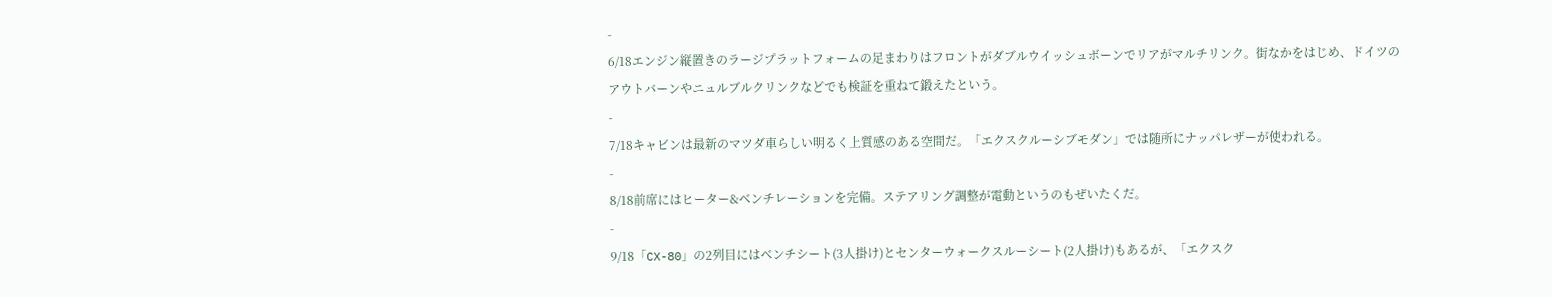-
6/18エンジン縦置きのラージプラットフォームの足まわりはフロントがダブルウイッシュボーンでリアがマルチリンク。街なかをはじめ、ドイツのアウトバーンやニュルブルクリンクなどでも検証を重ねて鍛えたという。
-
7/18キャビンは最新のマツダ車らしい明るく上質感のある空間だ。「エクスクルーシブモダン」では随所にナッパレザーが使われる。
-
8/18前席にはヒーター&ベンチレーションを完備。ステアリング調整が電動というのもぜいたくだ。
-
9/18「CX-80」の2列目にはベンチシート(3人掛け)とセンターウォークスルーシート(2人掛け)もあるが、「エクスク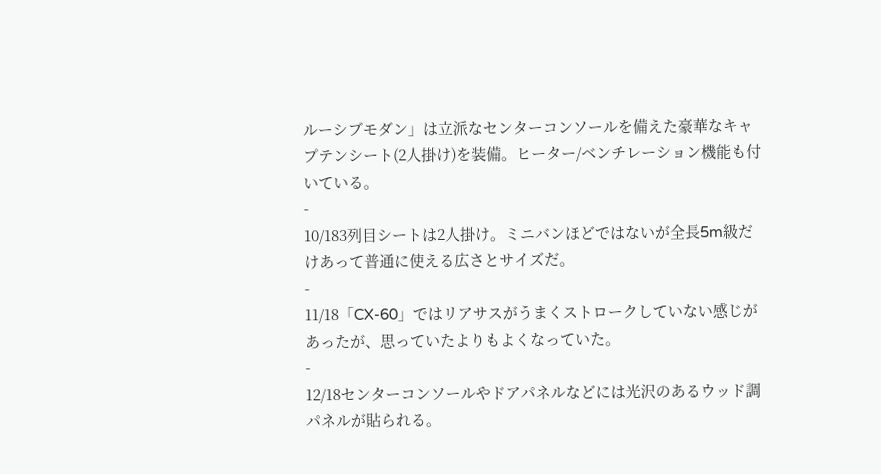ルーシブモダン」は立派なセンターコンソールを備えた豪華なキャプテンシート(2人掛け)を装備。ヒーター/ベンチレーション機能も付いている。
-
10/183列目シートは2人掛け。ミニバンほどではないが全長5m級だけあって普通に使える広さとサイズだ。
-
11/18「CX-60」ではリアサスがうまくストロークしていない感じがあったが、思っていたよりもよくなっていた。
-
12/18センターコンソールやドアパネルなどには光沢のあるウッド調パネルが貼られる。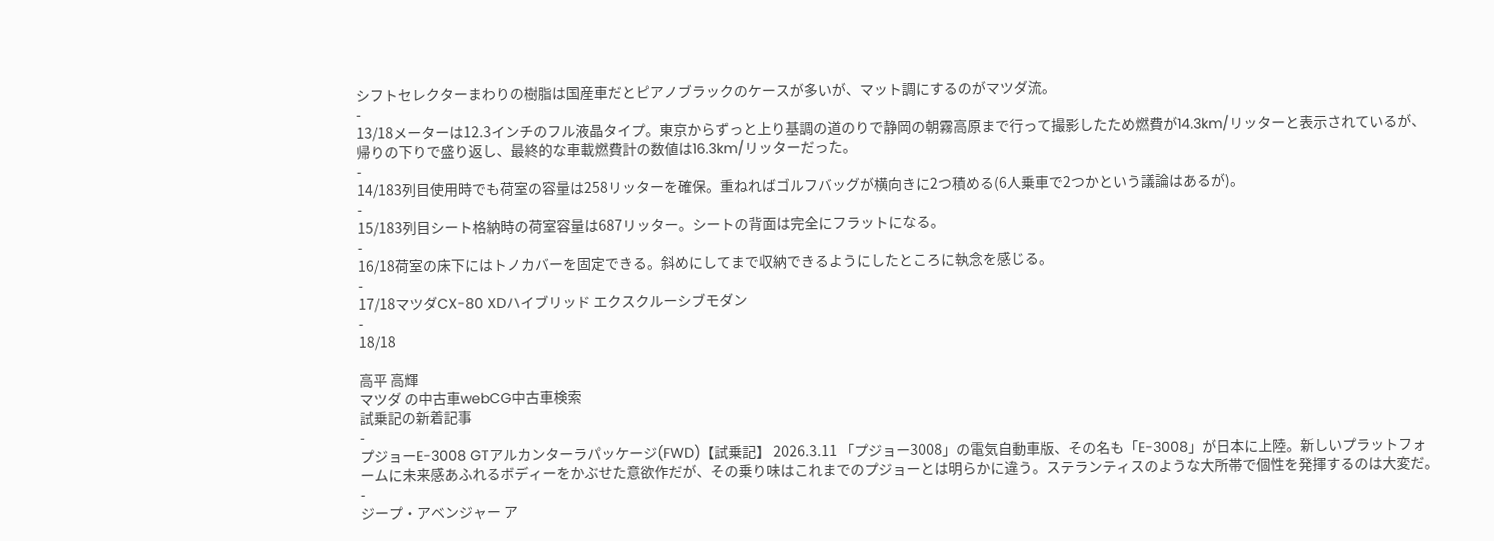シフトセレクターまわりの樹脂は国産車だとピアノブラックのケースが多いが、マット調にするのがマツダ流。
-
13/18メーターは12.3インチのフル液晶タイプ。東京からずっと上り基調の道のりで静岡の朝霧高原まで行って撮影したため燃費が14.3km/リッターと表示されているが、帰りの下りで盛り返し、最終的な車載燃費計の数値は16.3km/リッターだった。
-
14/183列目使用時でも荷室の容量は258リッターを確保。重ねればゴルフバッグが横向きに2つ積める(6人乗車で2つかという議論はあるが)。
-
15/183列目シート格納時の荷室容量は687リッター。シートの背面は完全にフラットになる。
-
16/18荷室の床下にはトノカバーを固定できる。斜めにしてまで収納できるようにしたところに執念を感じる。
-
17/18マツダCX-80 XDハイブリッド エクスクルーシブモダン
-
18/18

高平 高輝
マツダ の中古車webCG中古車検索
試乗記の新着記事
-
プジョーE-3008 GTアルカンターラパッケージ(FWD)【試乗記】 2026.3.11 「プジョー3008」の電気自動車版、その名も「E-3008」が日本に上陸。新しいプラットフォームに未来感あふれるボディーをかぶせた意欲作だが、その乗り味はこれまでのプジョーとは明らかに違う。ステランティスのような大所帯で個性を発揮するのは大変だ。
-
ジープ・アベンジャー ア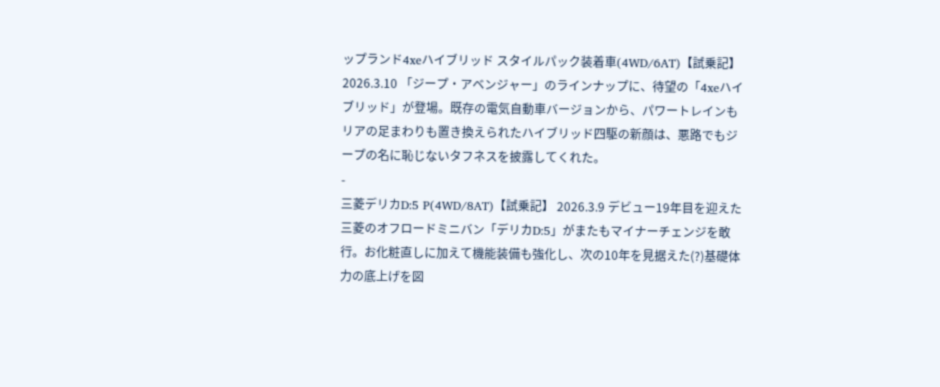ップランド4xeハイブリッド スタイルパック装着車(4WD/6AT)【試乗記】 2026.3.10 「ジープ・アベンジャー」のラインナップに、待望の「4xeハイブリッド」が登場。既存の電気自動車バージョンから、パワートレインもリアの足まわりも置き換えられたハイブリッド四駆の新顔は、悪路でもジープの名に恥じないタフネスを披露してくれた。
-
三菱デリカD:5 P(4WD/8AT)【試乗記】 2026.3.9 デビュー19年目を迎えた三菱のオフロードミニバン「デリカD:5」がまたもマイナーチェンジを敢行。お化粧直しに加えて機能装備も強化し、次の10年を見据えた(?)基礎体力の底上げを図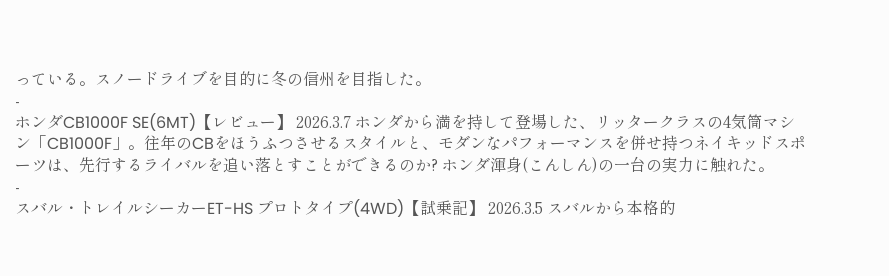っている。スノードライブを目的に冬の信州を目指した。
-
ホンダCB1000F SE(6MT)【レビュー】 2026.3.7 ホンダから満を持して登場した、リッタークラスの4気筒マシン「CB1000F」。往年のCBをほうふつさせるスタイルと、モダンなパフォーマンスを併せ持つネイキッドスポーツは、先行するライバルを追い落とすことができるのか? ホンダ渾身(こんしん)の一台の実力に触れた。
-
スバル・トレイルシーカーET-HS プロトタイプ(4WD)【試乗記】 2026.3.5 スバルから本格的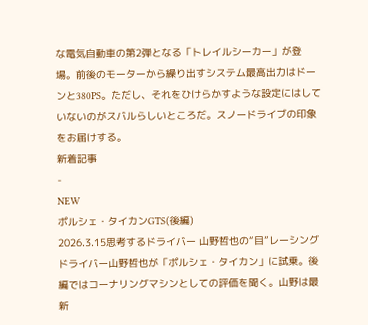な電気自動車の第2弾となる「トレイルシーカー」が登場。前後のモーターから繰り出すシステム最高出力はドーンと380PS。ただし、それをひけらかすような設定にはしていないのがスバルらしいところだ。スノードライブの印象をお届けする。
新着記事
-
NEW
ポルシェ・タイカンGTS(後編)
2026.3.15思考するドライバー 山野哲也の“目”レーシングドライバー山野哲也が「ポルシェ・タイカン」に試乗。後編ではコーナリングマシンとしての評価を聞く。山野は最新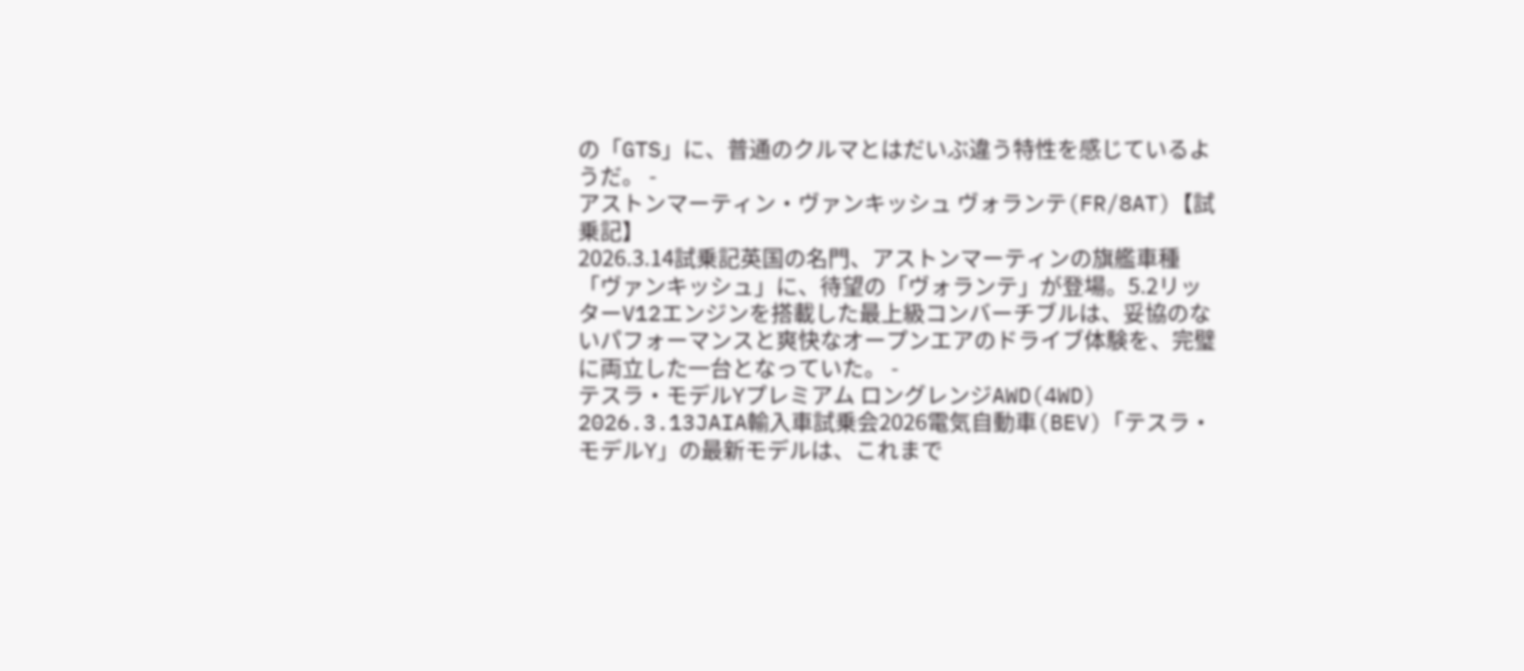の「GTS」に、普通のクルマとはだいぶ違う特性を感じているようだ。 -
アストンマーティン・ヴァンキッシュ ヴォランテ(FR/8AT)【試乗記】
2026.3.14試乗記英国の名門、アストンマーティンの旗艦車種「ヴァンキッシュ」に、待望の「ヴォランテ」が登場。5.2リッターV12エンジンを搭載した最上級コンバーチブルは、妥協のないパフォーマンスと爽快なオープンエアのドライブ体験を、完璧に両立した一台となっていた。 -
テスラ・モデルYプレミアム ロングレンジAWD(4WD)
2026.3.13JAIA輸入車試乗会2026電気自動車(BEV)「テスラ・モデルY」の最新モデルは、これまで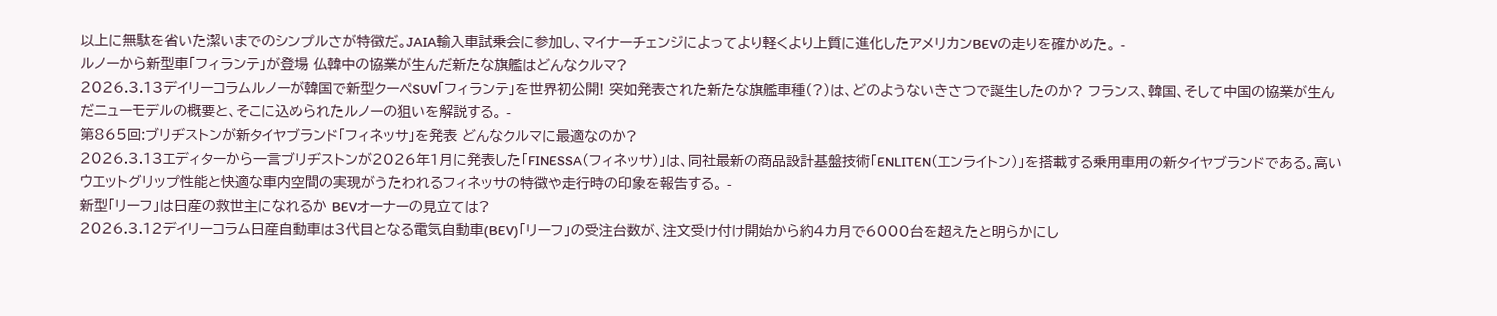以上に無駄を省いた潔いまでのシンプルさが特徴だ。JAIA輸入車試乗会に参加し、マイナーチェンジによってより軽くより上質に進化したアメリカンBEVの走りを確かめた。 -
ルノーから新型車「フィランテ」が登場 仏韓中の協業が生んだ新たな旗艦はどんなクルマ?
2026.3.13デイリーコラムルノーが韓国で新型クーペSUV「フィランテ」を世界初公開! 突如発表された新たな旗艦車種(?)は、どのようないきさつで誕生したのか? フランス、韓国、そして中国の協業が生んだニューモデルの概要と、そこに込められたルノーの狙いを解説する。 -
第865回:ブリヂストンが新タイヤブランド「フィネッサ」を発表 どんなクルマに最適なのか?
2026.3.13エディターから一言ブリヂストンが2026年1月に発表した「FINESSA(フィネッサ)」は、同社最新の商品設計基盤技術「ENLITEN(エンライトン)」を搭載する乗用車用の新タイヤブランドである。高いウエットグリップ性能と快適な車内空間の実現がうたわれるフィネッサの特徴や走行時の印象を報告する。 -
新型「リーフ」は日産の救世主になれるか BEVオーナーの見立ては?
2026.3.12デイリーコラム日産自動車は3代目となる電気自動車(BEV)「リーフ」の受注台数が、注文受け付け開始から約4カ月で6000台を超えたと明らかにし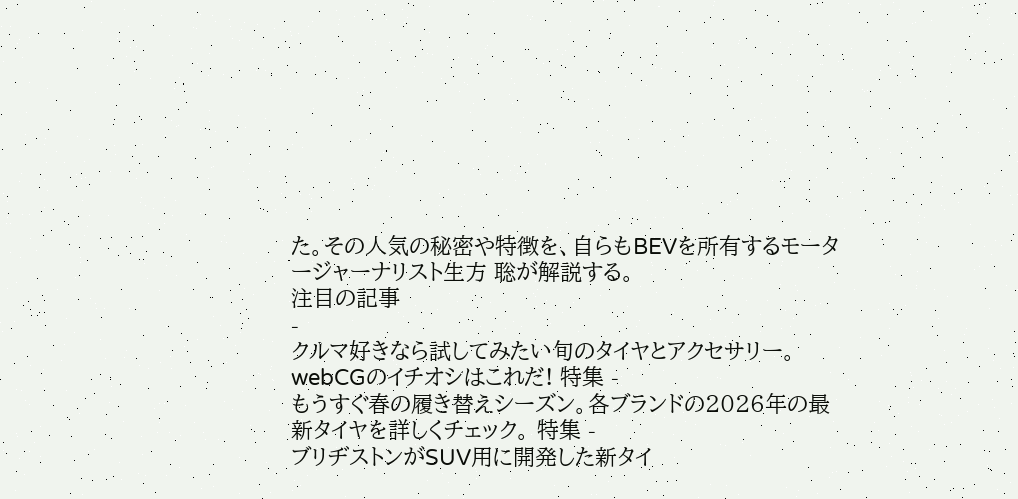た。その人気の秘密や特徴を、自らもBEVを所有するモータージャーナリスト生方 聡が解説する。
注目の記事
-
クルマ好きなら試してみたい旬のタイヤとアクセサリー。webCGのイチオシはこれだ! 特集 -
もうすぐ春の履き替えシーズン。各ブランドの2026年の最新タイヤを詳しくチェック。 特集 -
ブリヂストンがSUV用に開発した新タイ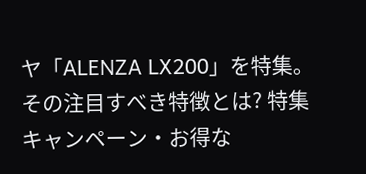ヤ「ALENZA LX200」を特集。その注目すべき特徴とは? 特集
キャンペーン・お得な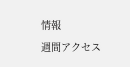情報
週間アクセス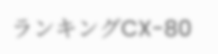ランキングCX-80